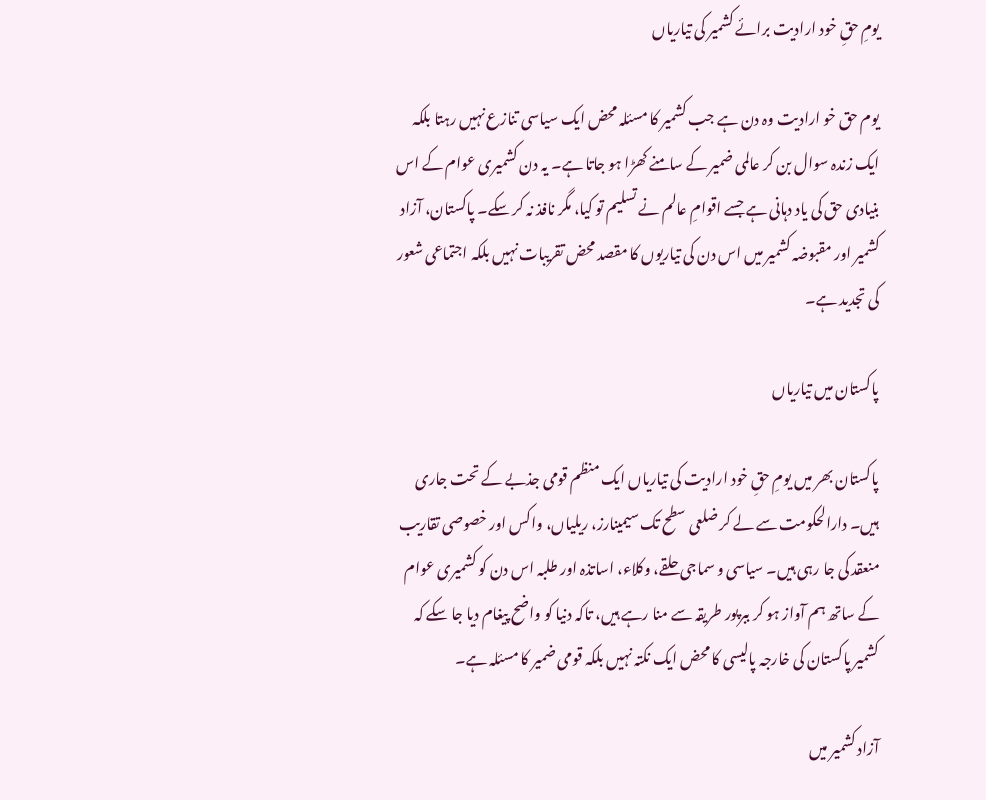یومِ حقِ خود ارادیت برائے کشمیر کی تیاریاں

یوم حق خو ارادیت وہ دن ہے جب کشمیر کا مسئلہ محض ایک سیاسی تنازع نہیں رہتا بلکہ ایک زندہ سوال بن کر عالمی ضمیر کے سامنے کھڑا ہو جاتا ہے۔ یہ دن کشمیری عوام کے اس بنیادی حق کی یاد دہانی ہے جسے اقوامِ عالم نے تسلیم تو کیا، مگر نافذ نہ کر سکے۔ پاکستان، آزاد کشمیر اور مقبوضہ کشمیر میں اس دن کی تیاریوں کا مقصد محض تقریبات نہیں بلکہ اجتماعی شعور کی تجدید ہے۔

پاکستان میں تیاریاں

پاکستان بھر میں یومِ حقِ خود ارادیت کی تیاریاں ایک منظم قومی جذبے کے تحت جاری ہیں۔ دارالحکومت سے لے کر ضلعی سطح تک سیمینارز، ریلیاں، واکس اور خصوصی تقاریب منعقد کی جا رہی ہیں۔ سیاسی و سماجی حلقے، وکلاء، اساتذہ اور طلبہ اس دن کو کشمیری عوام کے ساتھ ہم آواز ہو کر ببرپور طریقہ سے منا رہے ہیں، تاکہ دنیا کو واضح پیغام دیا جا سکے کہ کشمیر پاکستان کی خارجہ پالیسی کا محض ایک نکتہ نہیں بلکہ قومی ضمیر کا مسئلہ ہے۔

آزاد کشمیر میں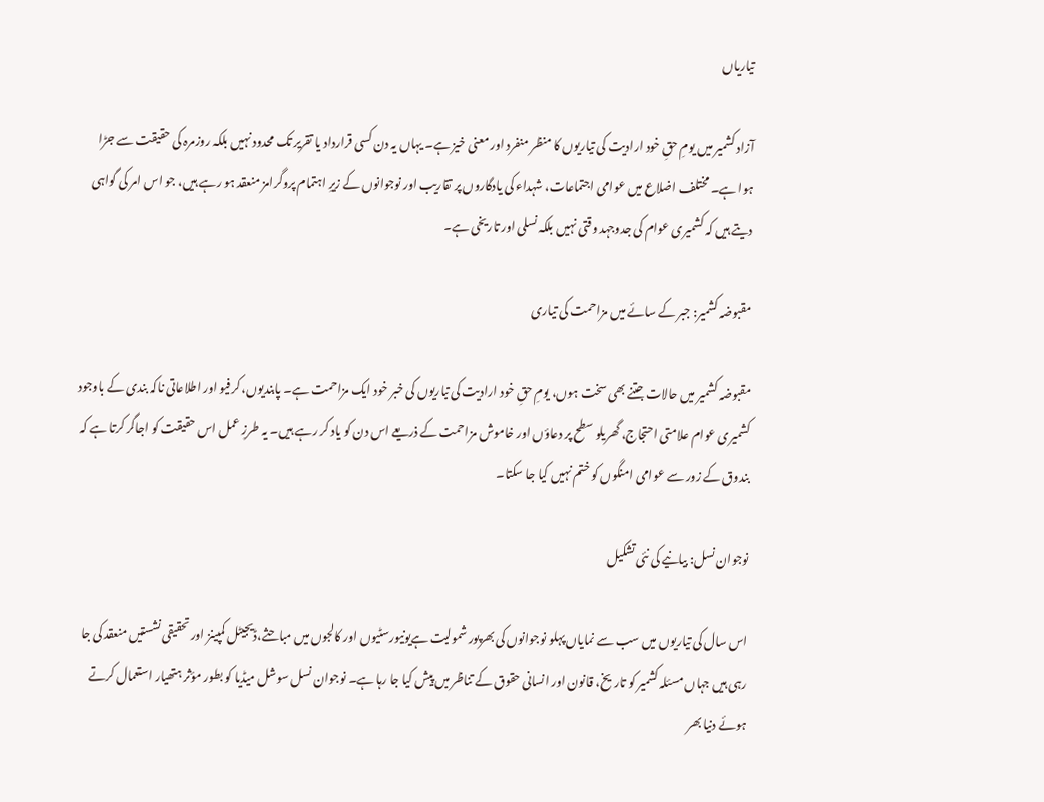تیاریاں

آزاد کشمیر میں یومِ حقِ خود ارادیت کی تیاریوں کا منظر منفرد اور معنی خیز ہے۔ یہاں یہ دن کسی قرارداد یا تقریر تک محدود نہیں بلکہ روزمرہ کی حقیقت سے جڑا ہوا ہے۔ مختلف اضلاع میں عوامی اجتماعات، شہداء کی یادگاروں پر تقاریب اور نوجوانوں کے زیرِ اہتمام پروگرامز منعقد ہو رہے ہیں، جو اس امر کی گواہی دیتے ہیں کہ کشمیری عوام کی جدوجہد وقتی نہیں بلکہ نسلی اور تاریخی ہے۔

مقبوضہ کشمیر: جبر کے سائے میں مزاحمت کی تیاری

مقبوضہ کشمیر میں حالات جتنے بھی سخت ہوں، یومِ حقِ خود ارادیت کی تیاریوں کی خبر خود ایک مزاحمت ہے۔ پابندیوں، کرفیو اور اطلاعاتی ناکہ بندی کے باوجود کشمیری عوام علامتی احتجاج، گھریلو سطح پر دعاؤں اور خاموش مزاحمت کے ذریعے اس دن کو یاد کر رہے ہیں۔ یہ طرزِ عمل اس حقیقت کو اجاگر کرتا ہے کہ بندوق کے زور سے عوامی امنگوں کو ختم نہیں کیا جا سکتا۔

نوجوان نسل: بیانیے کی نئی تشکیل

اس سال کی تیاریوں میں سب سے نمایاں پہلو نوجوانوں کی بھرپور شمولیت ہےیونیورسٹیوں اور کالجوں میں مباحثے،ڈیجیٹل کمپینز اور تحقیقی نشستیں منعقد کی جا رہی ہیں جہاں مسئلہ کشمیر کو تاریخ، قانون اور انسانی حقوق کے تناظر میں پیش کیا جا رہا ہے۔ نوجوان نسل سوشل میڈیا کو بطور مؤثر ہتھیار استعمال کرتے ہوئے دنیا بھر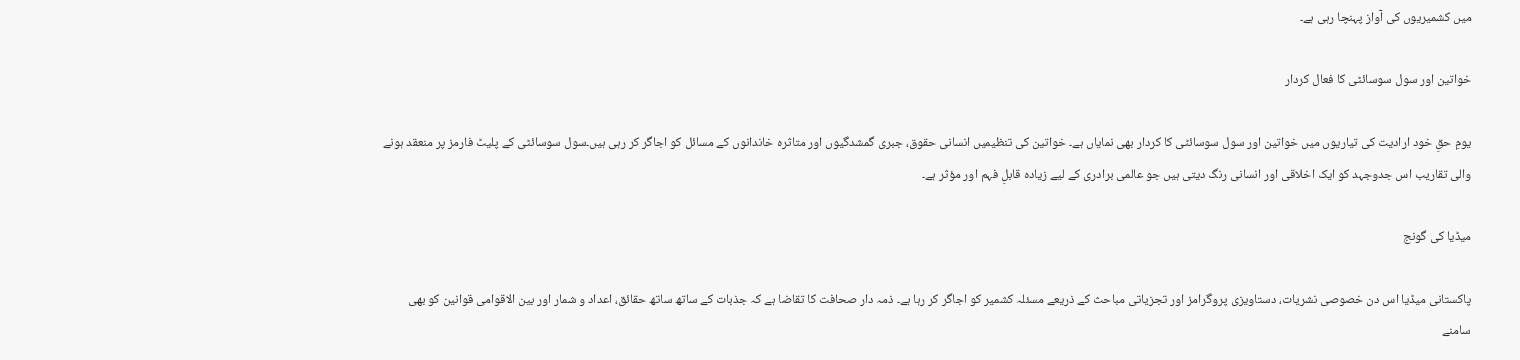میں کشمیریوں کی آواز پہنچا رہی ہے۔

خواتین اور سول سوسائٹی کا فعال کردار

یومِ حقِ خود ارادیت کی تیاریوں میں خواتین اور سول سوسائٹی کا کردار بھی نمایاں ہے۔ خواتین کی تنظیمیں انسانی حقوق، جبری گمشدگیوں اور متاثرہ خاندانوں کے مسائل کو اجاگر کر رہی ہیں۔سول سوسائٹی کے پلیٹ فارمز پر منعقد ہونے والی تقاریب اس جدوجہد کو ایک اخلاقی اور انسانی رنگ دیتی ہیں جو عالمی برادری کے لیے زیادہ قابلِ فہم اور مؤثر ہے۔

میڈیا کی گونج

پاکستانی میڈیا اس دن خصوصی نشریات، دستاویزی پروگرامز اور تجزیاتی مباحث کے ذریعے مسئلہ کشمیر کو اجاگر کر رہا ہے۔ ذمہ دار صحافت کا تقاضا ہے کہ جذبات کے ساتھ ساتھ حقائق، اعداد و شمار اور بین الاقوامی قوانین کو بھی سامنے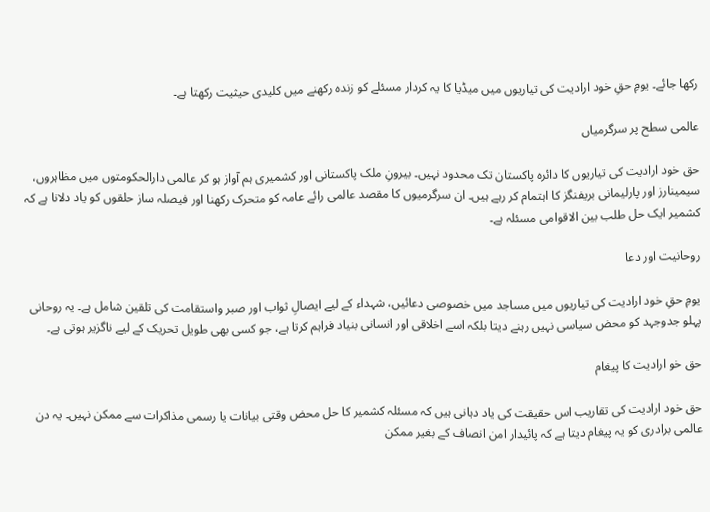رکھا جائے۔ یومِ حقِ خود ارادیت کی تیاریوں میں میڈیا کا یہ کردار مسئلے کو زندہ رکھنے میں کلیدی حیثیت رکھتا ہے۔

عالمی سطح پر سرگرمیاں

حق خود ارادیت کی تیاریوں کا دائرہ پاکستان تک محدود نہیں۔ بیرونِ ملک پاکستانی اور کشمیری ہم آواز ہو کر عالمی دارالحکومتوں میں مظاہروں، سیمینارز اور پارلیمانی بریفنگز کا اہتمام کر رہے ہیں۔ ان سرگرمیوں کا مقصد عالمی رائے عامہ کو متحرک رکھنا اور فیصلہ ساز حلقوں کو یاد دلانا ہے کہ کشمیر ایک حل طلب بین الاقوامی مسئلہ ہے۔

روحانیت اور دعا

یومِ حقِ خود ارادیت کی تیاریوں میں مساجد میں خصوصی دعائیں، شہداء کے لیے ایصالِ ثواب اور صبر واستقامت کی تلقین شامل ہے۔ یہ روحانی پہلو جدوجہد کو محض سیاسی نہیں رہنے دیتا بلکہ اسے اخلاقی اور انسانی بنیاد فراہم کرتا ہے، جو کسی بھی طویل تحریک کے لیے ناگزیر ہوتی ہے۔

حق خو ارادیت کا پیغام

حق خود ارادیت کی تقاریب اس حقیقت کی یاد دہانی ہیں کہ مسئلہ کشمیر کا حل محض وقتی بیانات یا رسمی مذاکرات سے ممکن نہیں۔ یہ دن عالمی برادری کو یہ پیغام دیتا ہے کہ پائیدار امن انصاف کے بغیر ممکن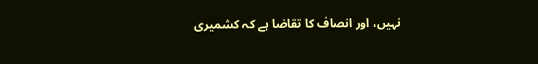نہیں، اور انصاف کا تقاضا ہے کہ کشمیری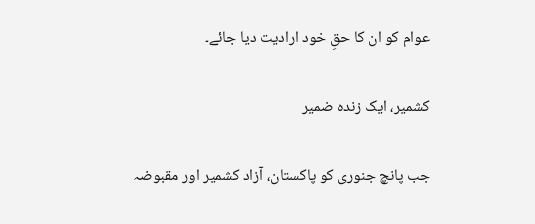عوام کو ان کا حقِ خود ارادیت دیا جائے۔

کشمیر، ایک زندہ ضمیر

جب پانچ جنوری کو پاکستان، آزاد کشمیر اور مقبوضہ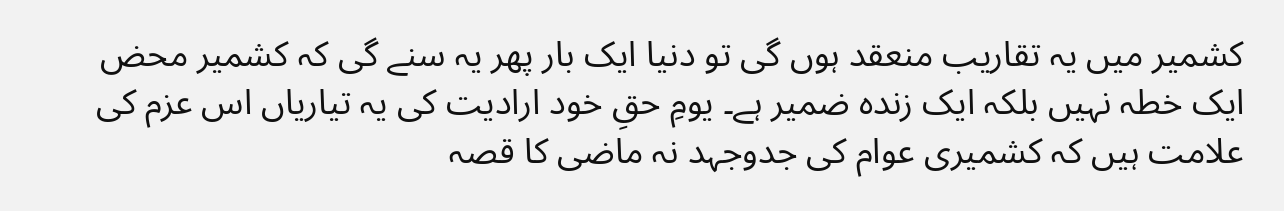کشمیر میں یہ تقاریب منعقد ہوں گی تو دنیا ایک بار پھر یہ سنے گی کہ کشمیر محض ایک خطہ نہیں بلکہ ایک زندہ ضمیر ہے۔ یومِ حقِ خود ارادیت کی یہ تیاریاں اس عزم کی علامت ہیں کہ کشمیری عوام کی جدوجہد نہ ماضی کا قصہ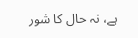ہے، نہ حال کا شور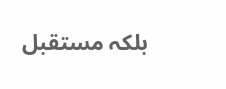بلکہ مستقبل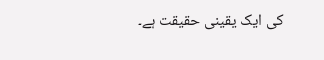کی ایک یقینی حقیقت ہے۔